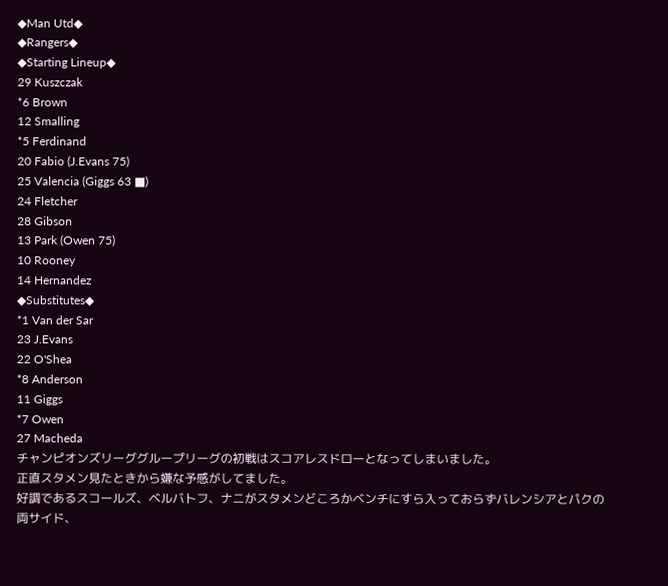◆Man Utd◆
◆Rangers◆
◆Starting Lineup◆
29 Kuszczak
*6 Brown
12 Smalling
*5 Ferdinand
20 Fabio (J.Evans 75)
25 Valencia (Giggs 63 ■)
24 Fletcher
28 Gibson
13 Park (Owen 75)
10 Rooney
14 Hernandez
◆Substitutes◆
*1 Van der Sar
23 J.Evans
22 O'Shea
*8 Anderson
11 Giggs
*7 Owen
27 Macheda
チャンピオンズリーググループリーグの初戦はスコアレスドローとなってしまいました。
正直スタメン見たときから嫌な予感がしてました。
好調であるスコールズ、ベルバトフ、ナニがスタメンどころかベンチにすら入っておらずバレンシアとパクの両サイド、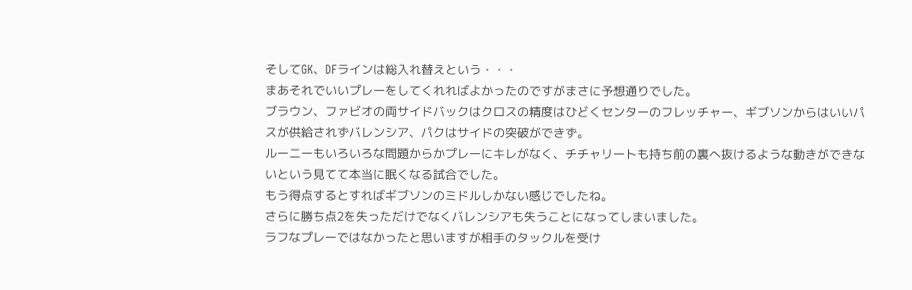そしてGK、DFラインは総入れ替えという・・・
まあそれでいいプレーをしてくれればよかったのですがまさに予想通りでした。
ブラウン、ファビオの両サイドバックはクロスの精度はひどくセンターのフレッチャー、ギブソンからはいいパスが供給されずバレンシア、パクはサイドの突破ができず。
ルーニーもいろいろな問題からかプレーにキレがなく、チチャリートも持ち前の裏へ抜けるような動きができないという見てて本当に眠くなる試合でした。
もう得点するとすればギブソンのミドルしかない感じでしたね。
さらに勝ち点2を失っただけでなくバレンシアも失うことになってしまいました。
ラフなプレーではなかったと思いますが相手のタックルを受け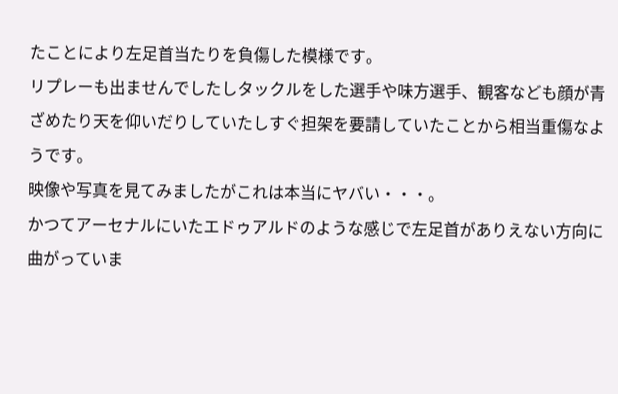たことにより左足首当たりを負傷した模様です。
リプレーも出ませんでしたしタックルをした選手や味方選手、観客なども顔が青ざめたり天を仰いだりしていたしすぐ担架を要請していたことから相当重傷なようです。
映像や写真を見てみましたがこれは本当にヤバい・・・。
かつてアーセナルにいたエドゥアルドのような感じで左足首がありえない方向に曲がっていま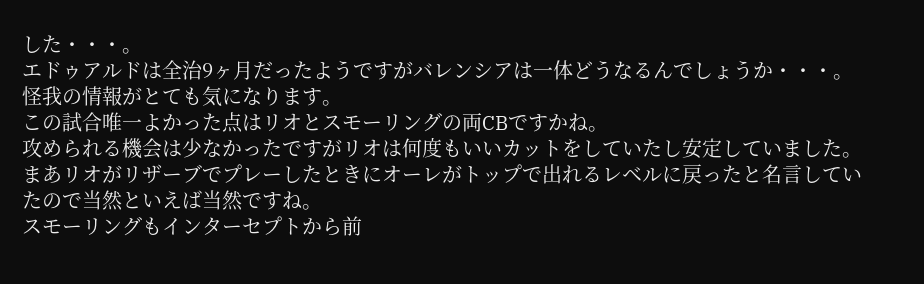した・・・。
エドゥアルドは全治9ヶ月だったようですがバレンシアは一体どうなるんでしょうか・・・。
怪我の情報がとても気になります。
この試合唯一よかった点はリオとスモーリングの両CBですかね。
攻められる機会は少なかったですがリオは何度もいいカットをしていたし安定していました。
まあリオがリザーブでプレーしたときにオーレがトップで出れるレベルに戻ったと名言していたので当然といえば当然ですね。
スモーリングもインターセプトから前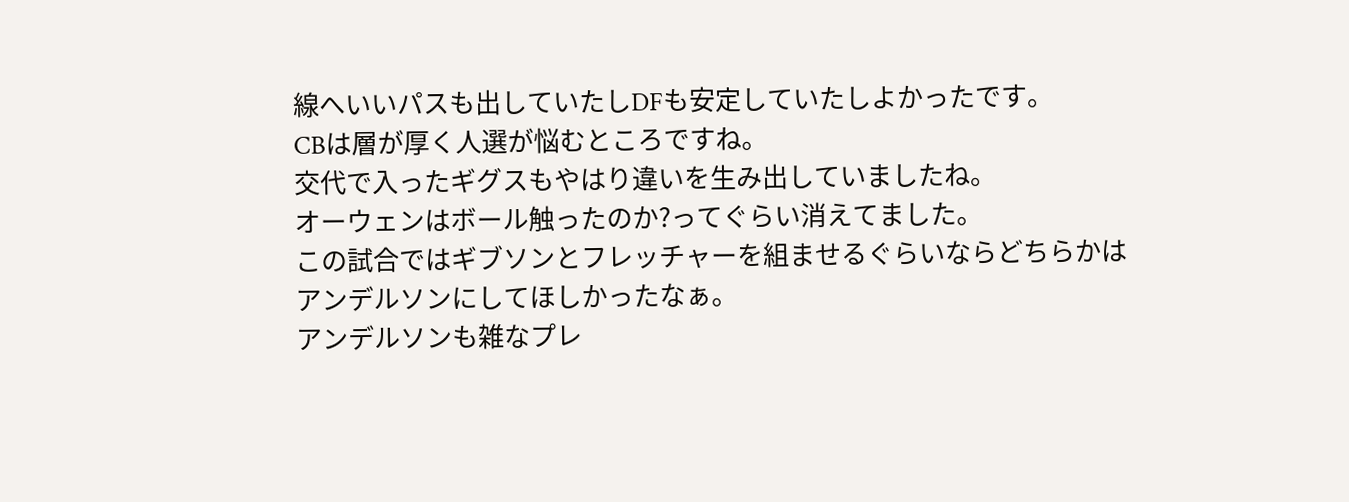線へいいパスも出していたしDFも安定していたしよかったです。
CBは層が厚く人選が悩むところですね。
交代で入ったギグスもやはり違いを生み出していましたね。
オーウェンはボール触ったのか?ってぐらい消えてました。
この試合ではギブソンとフレッチャーを組ませるぐらいならどちらかはアンデルソンにしてほしかったなぁ。
アンデルソンも雑なプレ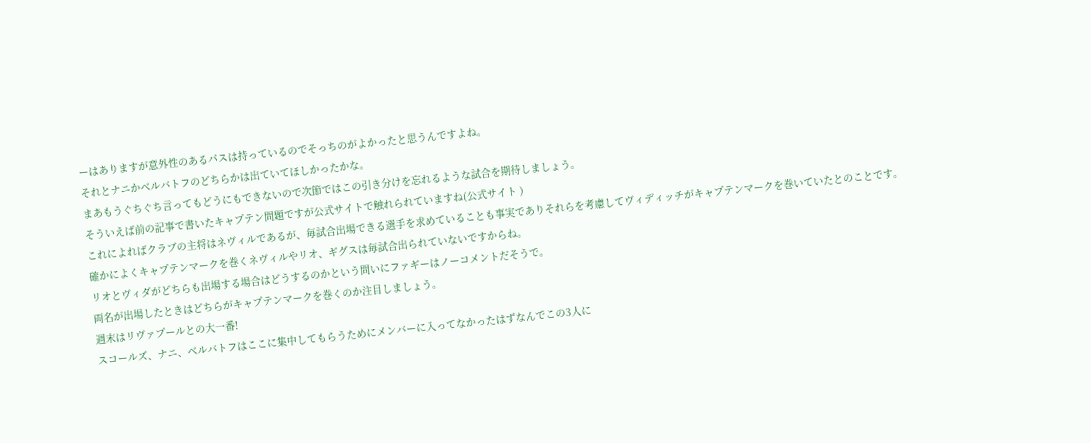ーはありますが意外性のあるパスは持っているのでそっちのがよかったと思うんですよね。
それとナニかベルバトフのどちらかは出ていてほしかったかな。
まあもうぐちぐち言ってもどうにもできないので次節ではこの引き分けを忘れるような試合を期待しましょう。
そういえば前の記事で書いたキャプテン問題ですが公式サイトで触れられていますね(公式サイト )
これによればクラブの主将はネヴィルであるが、毎試合出場できる選手を求めていることも事実でありそれらを考慮してヴィディッチがキャプテンマークを巻いていたとのことです。
確かによくキャプテンマークを巻くネヴィルやリオ、ギグスは毎試合出られていないですからね。
リオとヴィダがどちらも出場する場合はどうするのかという問いにファギーはノーコメントだそうで。
両名が出場したときはどちらがキャプテンマークを巻くのか注目しましょう。
週末はリヴァプールとの大一番!
スコールズ、ナニ、ベルバトフはここに集中してもらうためにメンバーに入ってなかったはずなんでこの3人に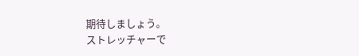期待しましょう。
ストレッチャーで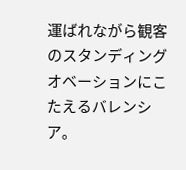運ばれながら観客のスタンディングオベーションにこたえるバレンシア。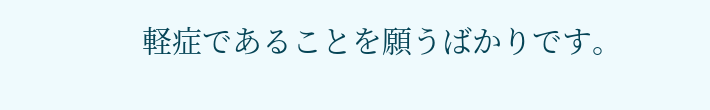軽症であることを願うばかりです。